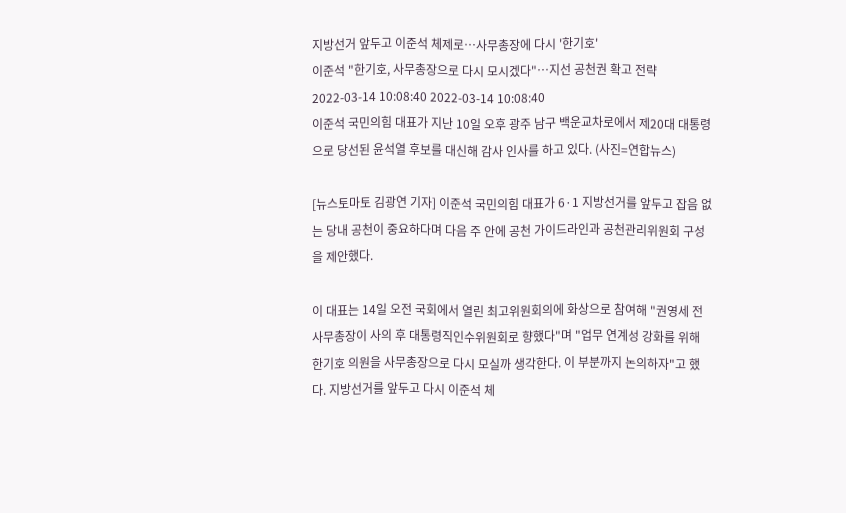지방선거 앞두고 이준석 체제로…사무총장에 다시 '한기호'
이준석 "한기호, 사무총장으로 다시 모시겠다"…지선 공천권 확고 전략
2022-03-14 10:08:40 2022-03-14 10:08:40
이준석 국민의힘 대표가 지난 10일 오후 광주 남구 백운교차로에서 제20대 대통령으로 당선된 윤석열 후보를 대신해 감사 인사를 하고 있다. (사진=연합뉴스)

[뉴스토마토 김광연 기자] 이준석 국민의힘 대표가 6·1 지방선거를 앞두고 잡음 없는 당내 공천이 중요하다며 다음 주 안에 공천 가이드라인과 공천관리위원회 구성을 제안했다.

이 대표는 14일 오전 국회에서 열린 최고위원회의에 화상으로 참여해 "권영세 전 사무총장이 사의 후 대통령직인수위원회로 향했다"며 "업무 연계성 강화를 위해 한기호 의원을 사무총장으로 다시 모실까 생각한다. 이 부분까지 논의하자"고 했다. 지방선거를 앞두고 다시 이준석 체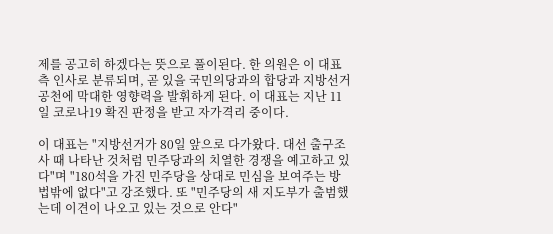제를 공고히 하겠다는 뜻으로 풀이된다. 한 의원은 이 대표 측 인사로 분류되며, 곧 있을 국민의당과의 합당과 지방선거 공천에 막대한 영향력을 발휘하게 된다. 이 대표는 지난 11일 코로나19 확진 판정을 받고 자가격리 중이다.

이 대표는 "지방선거가 80일 앞으로 다가왔다. 대선 출구조사 때 나타난 것처럼 민주당과의 치열한 경쟁을 예고하고 있다"며 "180석을 가진 민주당을 상대로 민심을 보여주는 방법밖에 없다"고 강조했다. 또 "민주당의 새 지도부가 출범했는데 이견이 나오고 있는 것으로 안다"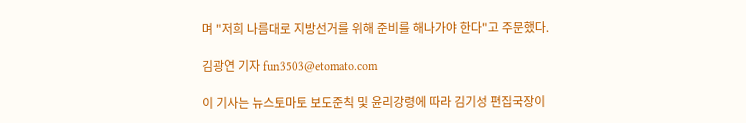며 "저희 나름대로 지방선거를 위해 준비를 해나가야 한다"고 주문했다.

김광연 기자 fun3503@etomato.com

이 기사는 뉴스토마토 보도준칙 및 윤리강령에 따라 김기성 편집국장이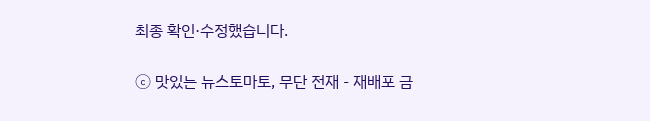최종 확인·수정했습니다.

ⓒ 맛있는 뉴스토마토, 무단 전재 - 재배포 금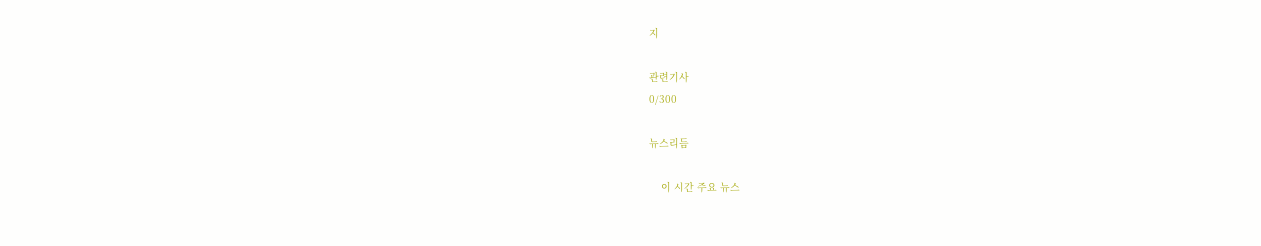지

관련기사
0/300

뉴스리듬

    이 시간 주요 뉴스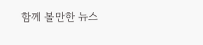함께 볼만한 뉴스